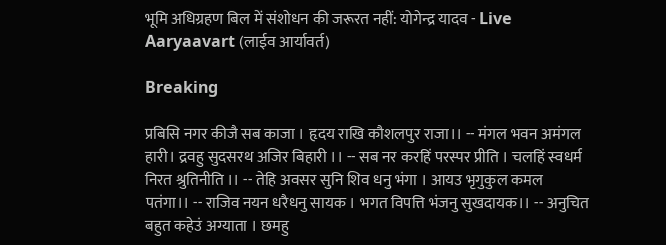भूमि अधिग्रहण बिल में संशोधन की जरूरत नहीं: योगेन्द्र यादव - Live Aaryaavart (लाईव आर्यावर्त)

Breaking

प्रबिसि नगर कीजै सब काजा । हृदय राखि कौशलपुर राजा।। -- मंगल भवन अमंगल हारी। द्रवहु सुदसरथ अजिर बिहारी ।। -- सब नर करहिं परस्पर प्रीति । चलहिं स्वधर्म निरत श्रुतिनीति ।। -- तेहि अवसर सुनि शिव धनु भंगा । आयउ भृगुकुल कमल पतंगा।। -- राजिव नयन धरैधनु सायक । भगत विपत्ति भंजनु सुखदायक।। -- अनुचित बहुत कहेउं अग्याता । छमहु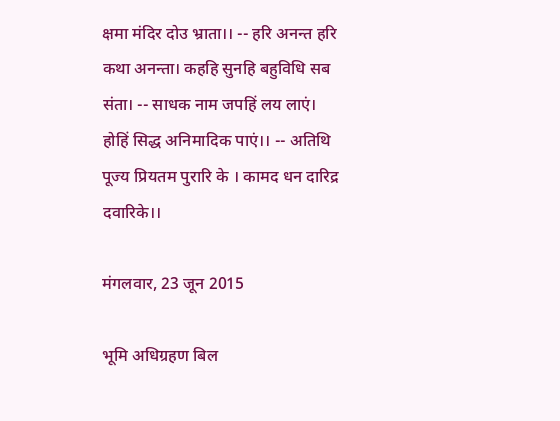क्षमा मंदिर दोउ भ्राता।। -- हरि अनन्त हरि कथा अनन्ता। कहहि सुनहि बहुविधि सब संता। -- साधक नाम जपहिं लय लाएं। होहिं सिद्ध अनिमादिक पाएं।। -- अतिथि पूज्य प्रियतम पुरारि के । कामद धन दारिद्र दवारिके।।

मंगलवार, 23 जून 2015

भूमि अधिग्रहण बिल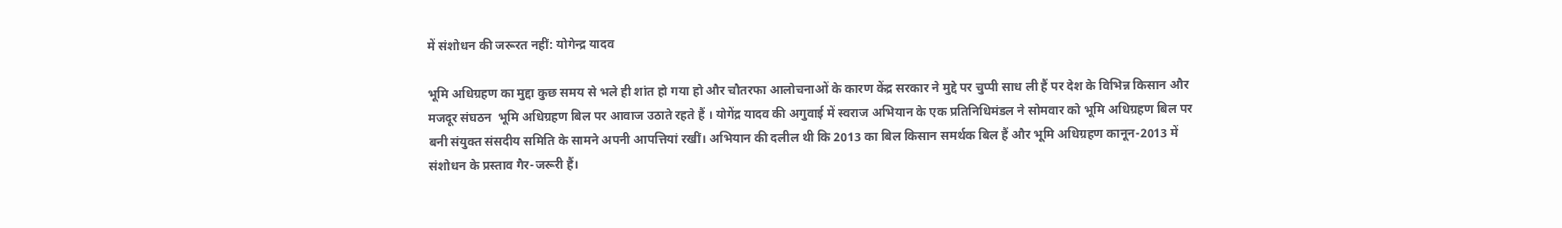में संशोधन की जरूरत नहीं: योगेन्द्र यादव

भूमि अधिग्रहण का मुद्दा कुछ समय से भले ही शांत हो गया हो और चौतरफा आलोचनाओं के कारण केंद्र सरकार ने मुद्दे पर चुप्पी साध ली हैं पर देश के विभिन्न किसान और मजदूर संघठन  भूमि अधिग्रहण बिल पर आवाज उठाते रहते हैं । योगेंद्र यादव की अगुवाई में स्वराज अभियान के एक प्रतिनिधिमंडल ने सोमवार को भूमि अधिग्रहण बिल पर बनी संयुक्त संसदीय समिति के सामने अपनी आपत्तियां रखीं। अभियान की दलील थी कि 2013 का बिल किसान समर्थक बिल हैं और भूमि अधिग्रहण कानून-2013 में संशोधन के प्रस्ताव गैर-जरूरी हैं।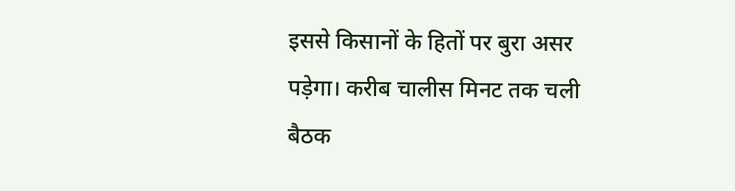इससे किसानों के हितों पर बुरा असर पड़ेगा। करीब चालीस मिनट तक चली बैठक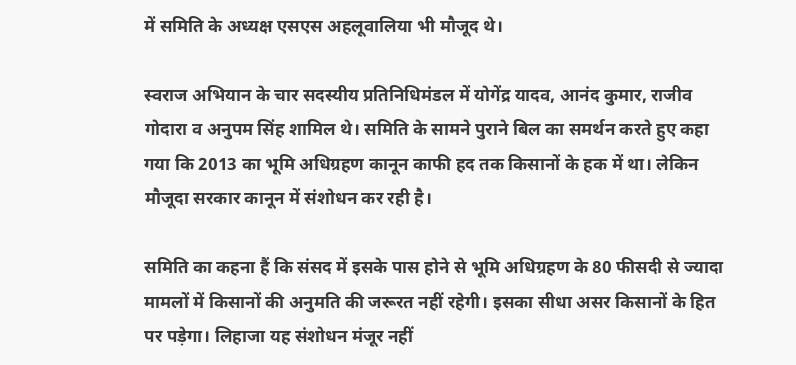में समिति के अध्यक्ष एसएस अहलूवालिया भी मौजूद थे।

स्वराज अभियान के चार सदस्यीय प्रतिनिधिमंडल में योगेंद्र यादव, आनंद कुमार, राजीव गोदारा व अनुपम सिंह शामिल थे। समिति के सामने पुराने बिल का समर्थन करते हुए कहा गया कि 2013 का भूमि अधिग्रहण कानून काफी हद तक किसानों के हक में था। लेकिन मौजूदा सरकार कानून में संशोधन कर रही है।

समिति का कहना हैं कि संसद में इसके पास होने से भूमि अधिग्रहण के 80 फीसदी से ज्यादा मामलों में किसानों की अनुमति की जरूरत नहीं रहेगी। इसका सीधा असर किसानों के हित पर पड़ेगा। लिहाजा यह संशोधन मंजूर नहीं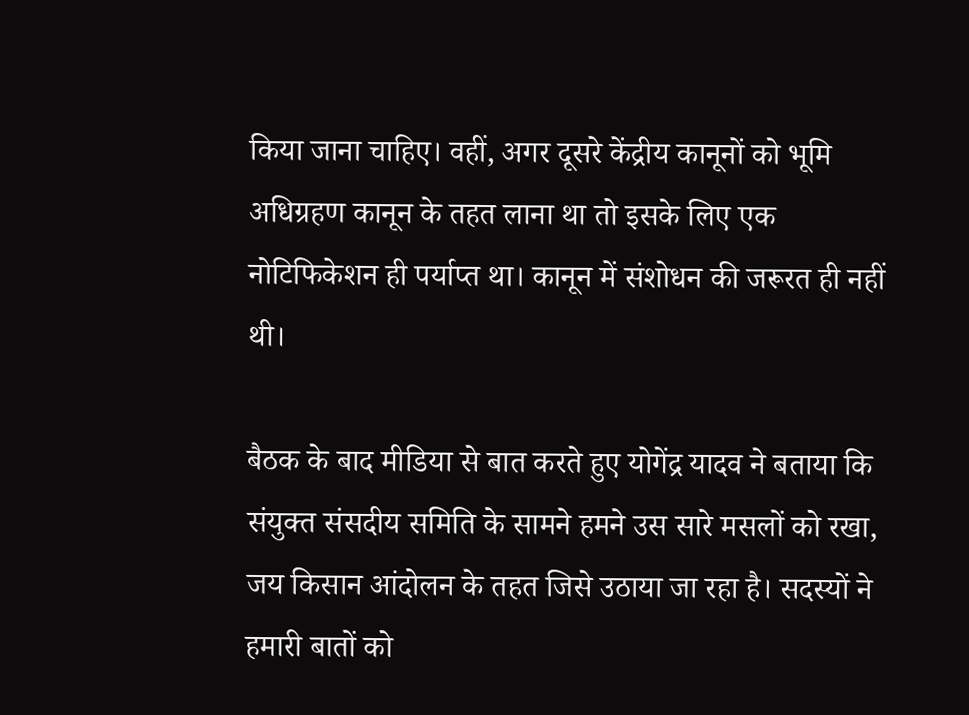किया जाना चाहिए। वहीं, अगर दूसरे केंद्रीय कानूनों को भूमि अधिग्रहण कानून के तहत लाना था तो इसके लिए एक नोटिफिकेशन ही पर्याप्त था। कानून में संशोधन की जरूरत ही नहीं थी।

बैठक के बाद मीडिया से बात करते हुए योगेंद्र यादव ने बताया कि संयुक्त संसदीय समिति के सामने हमने उस सारे मसलों को रखा, जय किसान आंदोलन के तहत जिसे उठाया जा रहा है। सदस्यों ने हमारी बातों को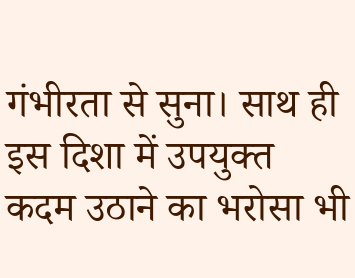गंभीरता से सुना। साथ ही इस दिशा में उपयुक्त कदम उठाने का भरोसा भी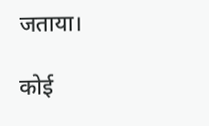जताया।

कोई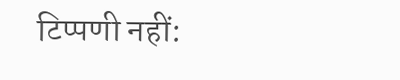टिप्पणी नहीं: